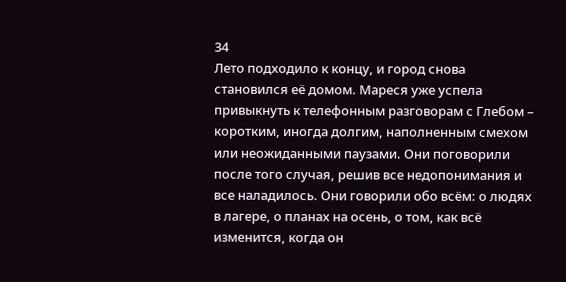34
Лето подходило к концу, и город снова становился её домом. Мареся уже успела привыкнуть к телефонным разговорам с Глебом – коротким, иногда долгим, наполненным смехом или неожиданными паузами. Они поговорили после того случая, решив все недопонимания и все наладилось. Они говорили обо всём: о людях в лагере, о планах на осень, о том, как всё изменится, когда он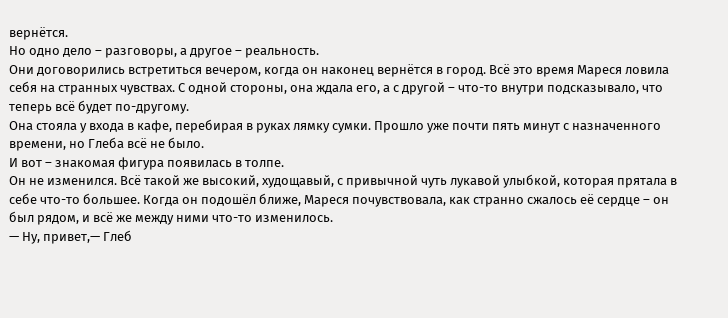вернётся.
Но одно дело – разговоры, а другое – реальность.
Они договорились встретиться вечером, когда он наконец вернётся в город. Всё это время Мареся ловила себя на странных чувствах. С одной стороны, она ждала его, а с другой – что-то внутри подсказывало, что теперь всё будет по-другому.
Она стояла у входа в кафе, перебирая в руках лямку сумки. Прошло уже почти пять минут с назначенного времени, но Глеба всё не было.
И вот – знакомая фигура появилась в толпе.
Он не изменился. Всё такой же высокий, худощавый, с привычной чуть лукавой улыбкой, которая прятала в себе что-то большее. Когда он подошёл ближе, Мареся почувствовала, как странно сжалось её сердце – он был рядом, и всё же между ними что-то изменилось.
— Ну, привет,— Глеб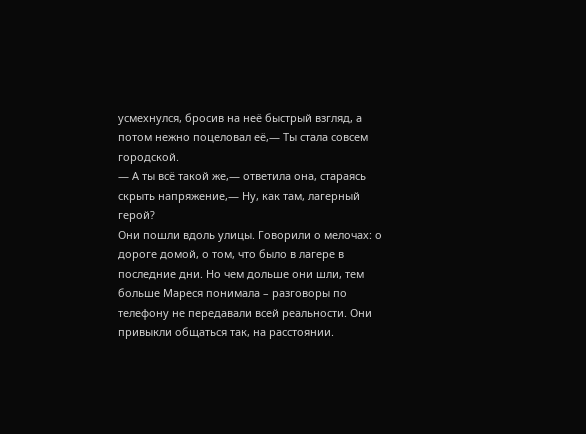усмехнулся, бросив на неё быстрый взгляд, а потом нежно поцеловал её,— Ты стала совсем городской.
— А ты всё такой же,— ответила она, стараясь скрыть напряжение,— Ну, как там, лагерный герой?
Они пошли вдоль улицы. Говорили о мелочах: о дороге домой, о том, что было в лагере в последние дни. Но чем дольше они шли, тем больше Мареся понимала – разговоры по телефону не передавали всей реальности. Они привыкли общаться так, на расстоянии.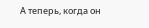А теперь, когда он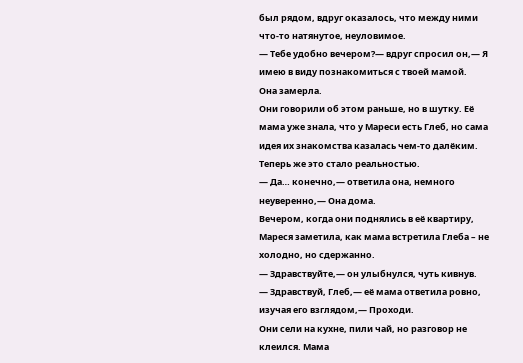был рядом, вдруг оказалось, что между ними что-то натянутое, неуловимое.
— Тебе удобно вечером?— вдруг спросил он,— Я имею в виду познакомиться с твоей мамой.
Она замерла.
Они говорили об этом раньше, но в шутку. Её мама уже знала, что у Мареси есть Глеб, но сама идея их знакомства казалась чем-то далёким. Теперь же это стало реальностью.
— Да… конечно,— ответила она, немного неуверенно,— Она дома.
Вечером, когда они поднялись в её квартиру, Мареся заметила, как мама встретила Глеба – не холодно, но сдержанно.
— Здравствуйте,— он улыбнулся, чуть кивнув.
— Здравствуй, Глеб,— её мама ответила ровно, изучая его взглядом,— Проходи.
Они сели на кухне, пили чай, но разговор не клеился. Мама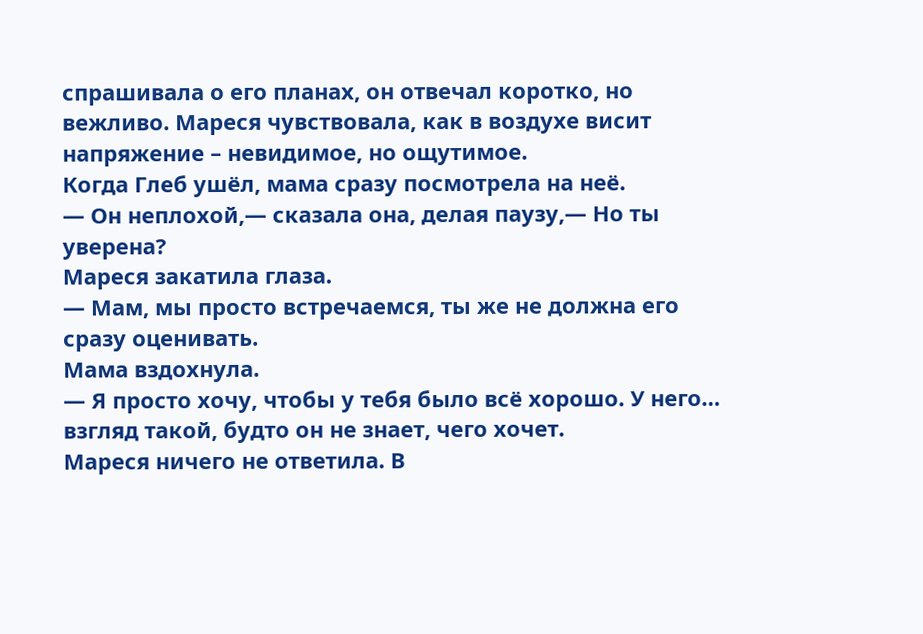спрашивала о его планах, он отвечал коротко, но вежливо. Мареся чувствовала, как в воздухе висит напряжение – невидимое, но ощутимое.
Когда Глеб ушёл, мама сразу посмотрела на неё.
— Он неплохой,— сказала она, делая паузу,— Но ты уверена?
Мареся закатила глаза.
— Мам, мы просто встречаемся, ты же не должна его сразу оценивать.
Мама вздохнула.
— Я просто хочу, чтобы у тебя было всё хорошо. У него… взгляд такой, будто он не знает, чего хочет.
Мареся ничего не ответила. В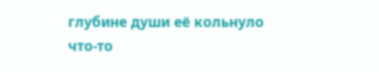глубине души её кольнуло что-то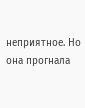неприятное. Но она прогнала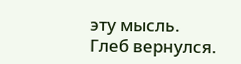эту мысль.
Глеб вернулся.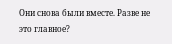Они снова были вместе. Разве не это главное?